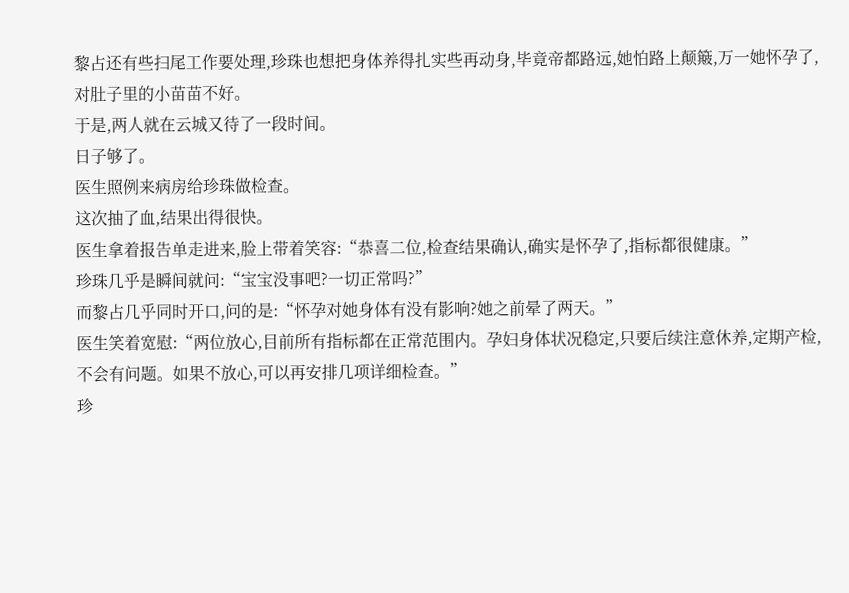黎占还有些扫尾工作要处理,珍珠也想把身体养得扎实些再动身,毕竟帝都路远,她怕路上颠簸,万一她怀孕了,对肚子里的小苗苗不好。
于是,两人就在云城又待了一段时间。
日子够了。
医生照例来病房给珍珠做检查。
这次抽了血,结果出得很快。
医生拿着报告单走进来,脸上带着笑容:“恭喜二位,检查结果确认,确实是怀孕了,指标都很健康。”
珍珠几乎是瞬间就问:“宝宝没事吧?一切正常吗?”
而黎占几乎同时开口,问的是:“怀孕对她身体有没有影响?她之前晕了两天。”
医生笑着宽慰:“两位放心,目前所有指标都在正常范围内。孕妇身体状况稳定,只要后续注意休养,定期产检,不会有问题。如果不放心,可以再安排几项详细检查。”
珍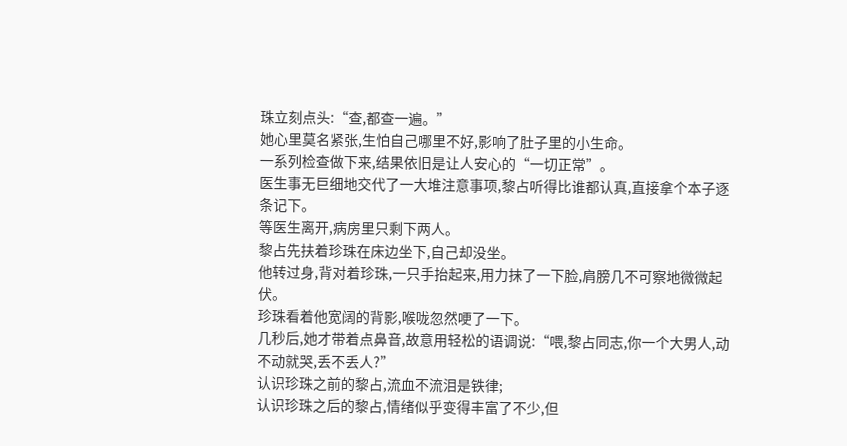珠立刻点头:“查,都查一遍。”
她心里莫名紧张,生怕自己哪里不好,影响了肚子里的小生命。
一系列检查做下来,结果依旧是让人安心的“一切正常”。
医生事无巨细地交代了一大堆注意事项,黎占听得比谁都认真,直接拿个本子逐条记下。
等医生离开,病房里只剩下两人。
黎占先扶着珍珠在床边坐下,自己却没坐。
他转过身,背对着珍珠,一只手抬起来,用力抹了一下脸,肩膀几不可察地微微起伏。
珍珠看着他宽阔的背影,喉咙忽然哽了一下。
几秒后,她才带着点鼻音,故意用轻松的语调说:“喂,黎占同志,你一个大男人,动不动就哭,丢不丢人?”
认识珍珠之前的黎占,流血不流泪是铁律;
认识珍珠之后的黎占,情绪似乎变得丰富了不少,但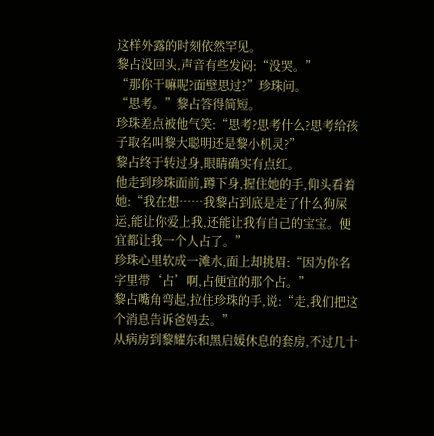这样外露的时刻依然罕见。
黎占没回头,声音有些发闷:“没哭。”
“那你干嘛呢?面壁思过?”珍珠问。
“思考。”黎占答得简短。
珍珠差点被他气笑:“思考?思考什么?思考给孩子取名叫黎大聪明还是黎小机灵?”
黎占终于转过身,眼睛确实有点红。
他走到珍珠面前,蹲下身,握住她的手,仰头看着她:“我在想……我黎占到底是走了什么狗屎运,能让你爱上我,还能让我有自己的宝宝。便宜都让我一个人占了。”
珍珠心里软成一滩水,面上却挑眉:“因为你名字里带‘占’啊,占便宜的那个占。”
黎占嘴角弯起,拉住珍珠的手,说:“走,我们把这个消息告诉爸妈去。”
从病房到黎耀东和黑启媛休息的套房,不过几十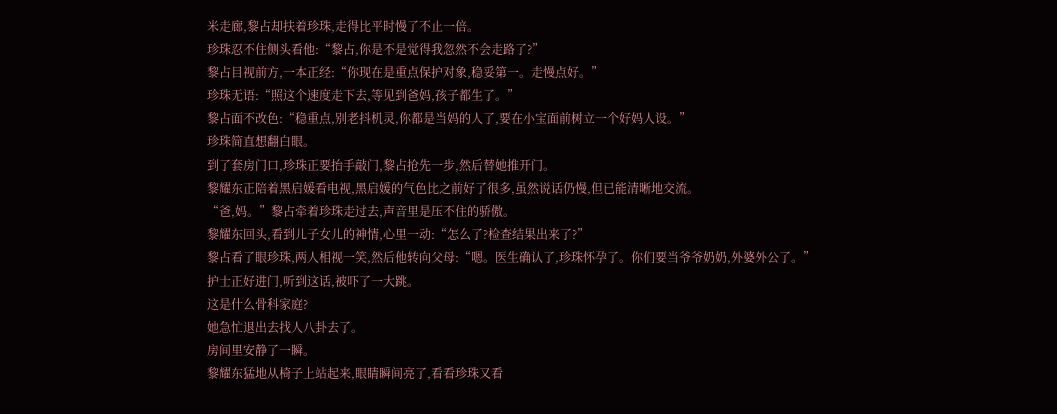米走廊,黎占却扶着珍珠,走得比平时慢了不止一倍。
珍珠忍不住侧头看他:“黎占,你是不是觉得我忽然不会走路了?”
黎占目视前方,一本正经:“你现在是重点保护对象,稳妥第一。走慢点好。”
珍珠无语:“照这个速度走下去,等见到爸妈,孩子都生了。”
黎占面不改色:“稳重点,别老抖机灵,你都是当妈的人了,要在小宝面前树立一个好妈人设。”
珍珠简直想翻白眼。
到了套房门口,珍珠正要抬手敲门,黎占抢先一步,然后替她推开门。
黎耀东正陪着黑启媛看电视,黑启媛的气色比之前好了很多,虽然说话仍慢,但已能清晰地交流。
“爸,妈。”黎占牵着珍珠走过去,声音里是压不住的骄傲。
黎耀东回头,看到儿子女儿的神情,心里一动:“怎么了?检查结果出来了?”
黎占看了眼珍珠,两人相视一笑,然后他转向父母:“嗯。医生确认了,珍珠怀孕了。你们要当爷爷奶奶,外婆外公了。”
护士正好进门,听到这话,被吓了一大跳。
这是什么骨科家庭?
她急忙退出去找人八卦去了。
房间里安静了一瞬。
黎耀东猛地从椅子上站起来,眼睛瞬间亮了,看看珍珠又看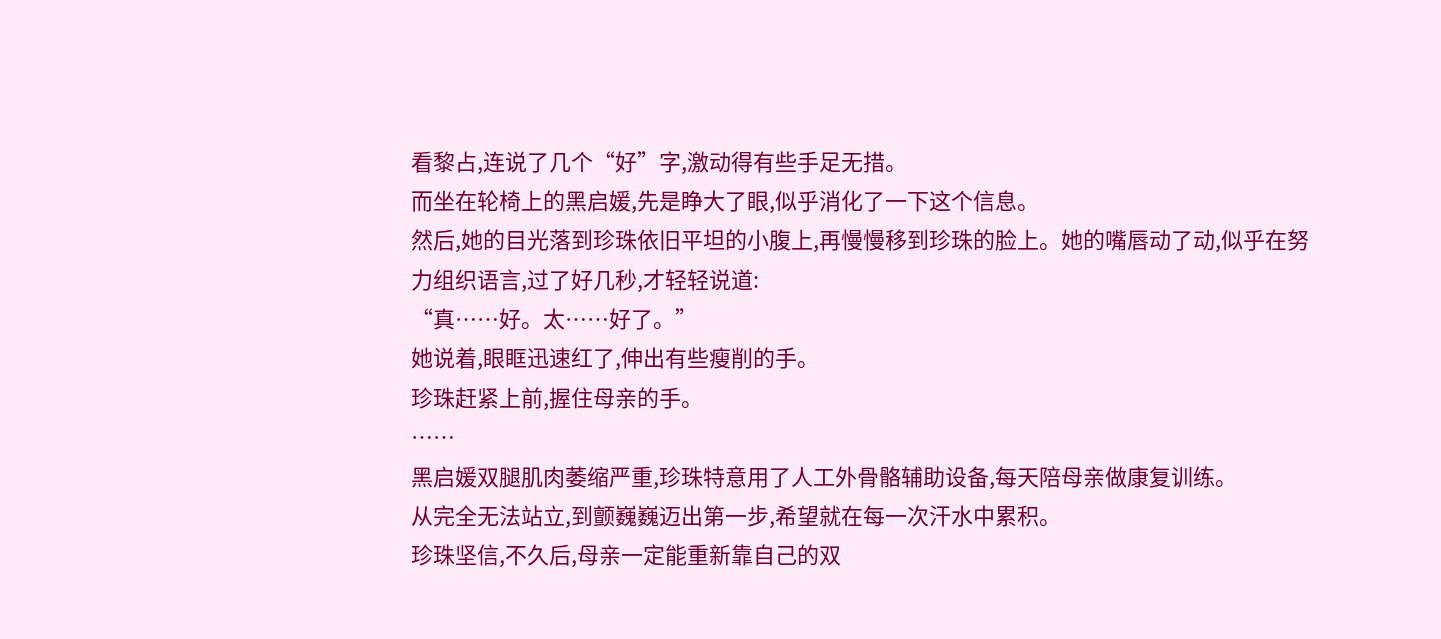看黎占,连说了几个“好”字,激动得有些手足无措。
而坐在轮椅上的黑启媛,先是睁大了眼,似乎消化了一下这个信息。
然后,她的目光落到珍珠依旧平坦的小腹上,再慢慢移到珍珠的脸上。她的嘴唇动了动,似乎在努力组织语言,过了好几秒,才轻轻说道:
“真……好。太……好了。”
她说着,眼眶迅速红了,伸出有些瘦削的手。
珍珠赶紧上前,握住母亲的手。
……
黑启媛双腿肌肉萎缩严重,珍珠特意用了人工外骨骼辅助设备,每天陪母亲做康复训练。
从完全无法站立,到颤巍巍迈出第一步,希望就在每一次汗水中累积。
珍珠坚信,不久后,母亲一定能重新靠自己的双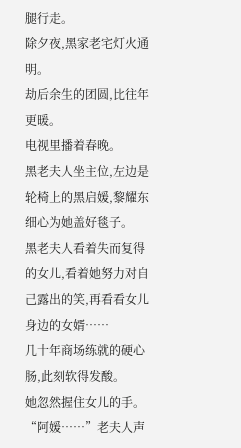腿行走。
除夕夜,黑家老宅灯火通明。
劫后余生的团圆,比往年更暖。
电视里播着春晚。
黑老夫人坐主位,左边是轮椅上的黑启媛,黎耀东细心为她盖好毯子。
黑老夫人看着失而复得的女儿,看着她努力对自己露出的笑,再看看女儿身边的女婿……
几十年商场练就的硬心肠,此刻软得发酸。
她忽然握住女儿的手。
“阿媛……”老夫人声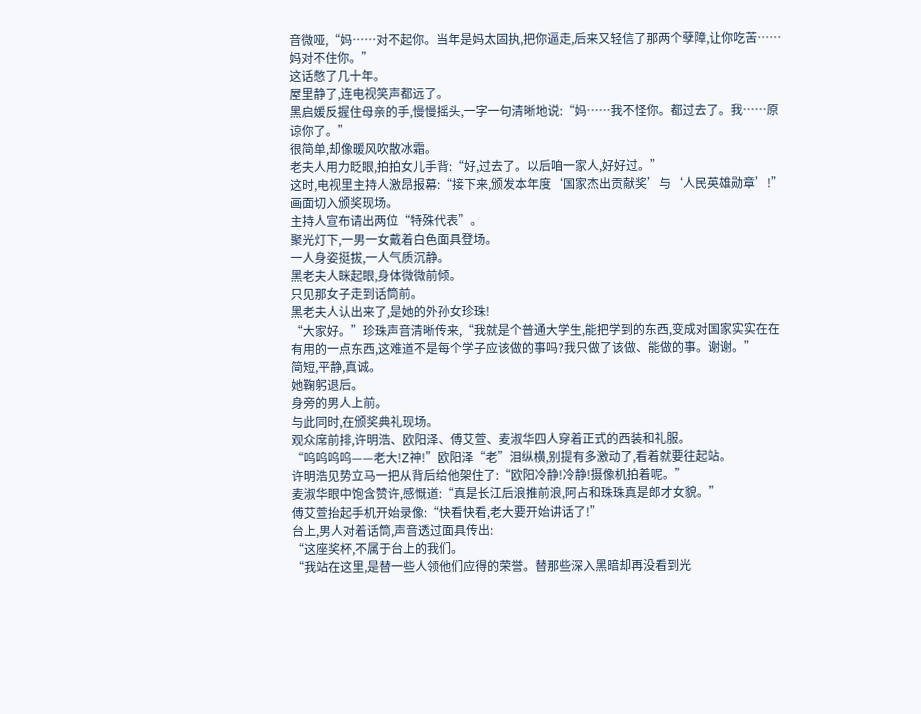音微哑,“妈……对不起你。当年是妈太固执,把你逼走,后来又轻信了那两个孽障,让你吃苦……妈对不住你。”
这话憋了几十年。
屋里静了,连电视笑声都远了。
黑启媛反握住母亲的手,慢慢摇头,一字一句清晰地说:“妈……我不怪你。都过去了。我……原谅你了。”
很简单,却像暖风吹散冰霜。
老夫人用力眨眼,拍拍女儿手背:“好,过去了。以后咱一家人,好好过。”
这时,电视里主持人激昂报幕:“接下来,颁发本年度‘国家杰出贡献奖’与‘人民英雄勋章’!”
画面切入颁奖现场。
主持人宣布请出两位“特殊代表”。
聚光灯下,一男一女戴着白色面具登场。
一人身姿挺拔,一人气质沉静。
黑老夫人眯起眼,身体微微前倾。
只见那女子走到话筒前。
黑老夫人认出来了,是她的外孙女珍珠!
“大家好。”珍珠声音清晰传来,“我就是个普通大学生,能把学到的东西,变成对国家实实在在有用的一点东西,这难道不是每个学子应该做的事吗?我只做了该做、能做的事。谢谢。”
简短,平静,真诚。
她鞠躬退后。
身旁的男人上前。
与此同时,在颁奖典礼现场。
观众席前排,许明浩、欧阳泽、傅艾萱、麦淑华四人穿着正式的西装和礼服。
“呜呜呜呜——老大!Z神!”欧阳泽“老”泪纵横,别提有多激动了,看着就要往起站。
许明浩见势立马一把从背后给他架住了:“欧阳冷静!冷静!摄像机拍着呢。”
麦淑华眼中饱含赞许,感慨道:“真是长江后浪推前浪,阿占和珠珠真是郎才女貌。”
傅艾萱抬起手机开始录像:“快看快看,老大要开始讲话了!”
台上,男人对着话筒,声音透过面具传出:
“这座奖杯,不属于台上的我们。
“我站在这里,是替一些人领他们应得的荣誉。替那些深入黑暗却再没看到光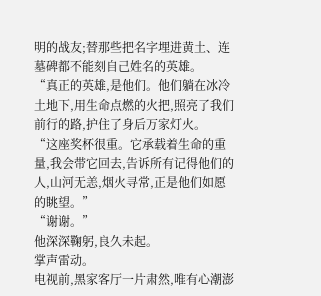明的战友;替那些把名字埋进黄土、连墓碑都不能刻自己姓名的英雄。
“真正的英雄,是他们。他们躺在冰冷土地下,用生命点燃的火把,照亮了我们前行的路,护住了身后万家灯火。
“这座奖杯很重。它承载着生命的重量,我会带它回去,告诉所有记得他们的人,山河无恙,烟火寻常,正是他们如愿的眺望。”
“谢谢。”
他深深鞠躬,良久未起。
掌声雷动。
电视前,黑家客厅一片肃然,唯有心潮澎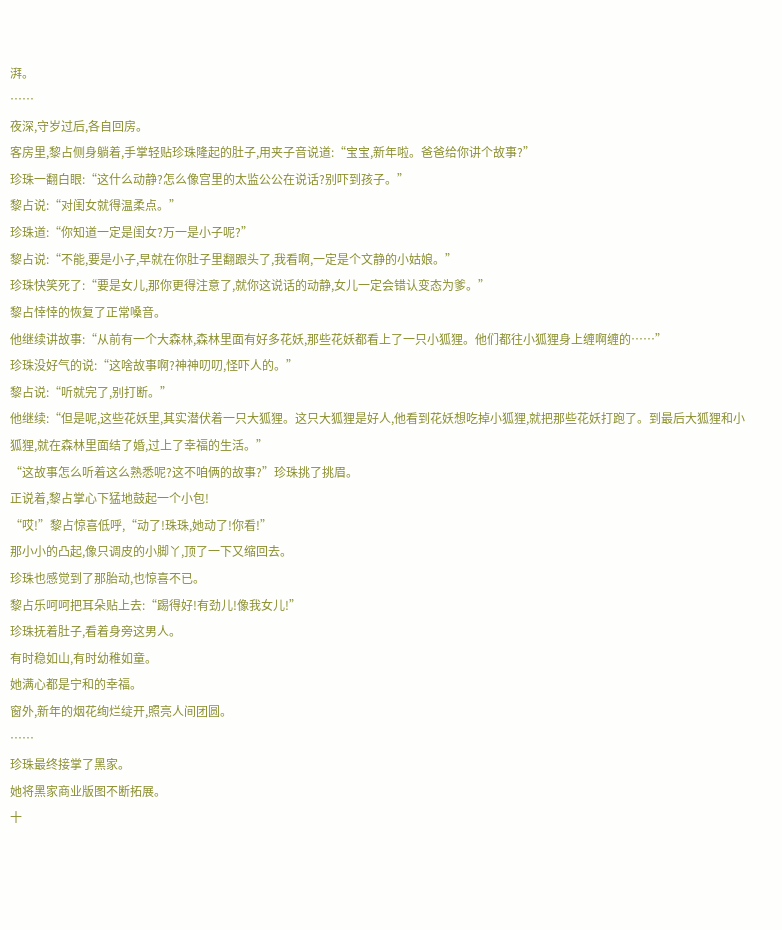湃。
……
夜深,守岁过后,各自回房。
客房里,黎占侧身躺着,手掌轻贴珍珠隆起的肚子,用夹子音说道:“宝宝,新年啦。爸爸给你讲个故事?”
珍珠一翻白眼:“这什么动静?怎么像宫里的太监公公在说话?别吓到孩子。”
黎占说:“对闺女就得温柔点。”
珍珠道:“你知道一定是闺女?万一是小子呢?”
黎占说:“不能,要是小子,早就在你肚子里翻跟头了,我看啊,一定是个文静的小姑娘。”
珍珠快笑死了:“要是女儿,那你更得注意了,就你这说话的动静,女儿一定会错认变态为爹。”
黎占悻悻的恢复了正常嗓音。
他继续讲故事:“从前有一个大森林,森林里面有好多花妖,那些花妖都看上了一只小狐狸。他们都往小狐狸身上缠啊缠的……”
珍珠没好气的说:“这啥故事啊?神神叨叨,怪吓人的。”
黎占说:“听就完了,别打断。”
他继续:“但是呢,这些花妖里,其实潜伏着一只大狐狸。这只大狐狸是好人,他看到花妖想吃掉小狐狸,就把那些花妖打跑了。到最后大狐狸和小狐狸,就在森林里面结了婚,过上了幸福的生活。”
“这故事怎么听着这么熟悉呢?这不咱俩的故事?”珍珠挑了挑眉。
正说着,黎占掌心下猛地鼓起一个小包!
“哎!”黎占惊喜低呼,“动了!珠珠,她动了!你看!”
那小小的凸起,像只调皮的小脚丫,顶了一下又缩回去。
珍珠也感觉到了那胎动,也惊喜不已。
黎占乐呵呵把耳朵贴上去:“踢得好!有劲儿!像我女儿!”
珍珠抚着肚子,看着身旁这男人。
有时稳如山,有时幼稚如童。
她满心都是宁和的幸福。
窗外,新年的烟花绚烂绽开,照亮人间团圆。
……
珍珠最终接掌了黑家。
她将黑家商业版图不断拓展。
十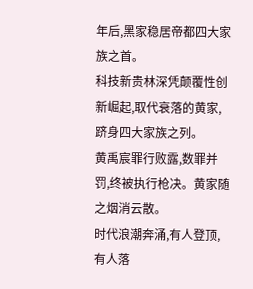年后,黑家稳居帝都四大家族之首。
科技新贵林深凭颠覆性创新崛起,取代衰落的黄家,跻身四大家族之列。
黄禹宸罪行败露,数罪并罚,终被执行枪决。黄家随之烟消云散。
时代浪潮奔涌,有人登顶,有人落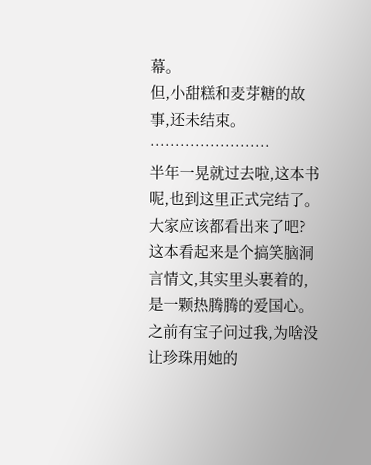幕。
但,小甜糕和麦芽糖的故事,还未结束。
……………………
半年一晃就过去啦,这本书呢,也到这里正式完结了。
大家应该都看出来了吧?
这本看起来是个搞笑脑洞言情文,其实里头裹着的,是一颗热腾腾的爱国心。
之前有宝子问过我,为啥没让珍珠用她的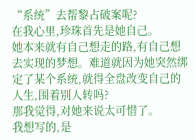“系统”去帮黎占破案呢?
在我心里,珍珠首先是她自己。
她本来就有自己想走的路,有自己想去实现的梦想。难道就因为她突然绑定了某个系统,就得全盘改变自己的人生,围着别人转吗?
那我觉得,对她来说太可惜了。
我想写的,是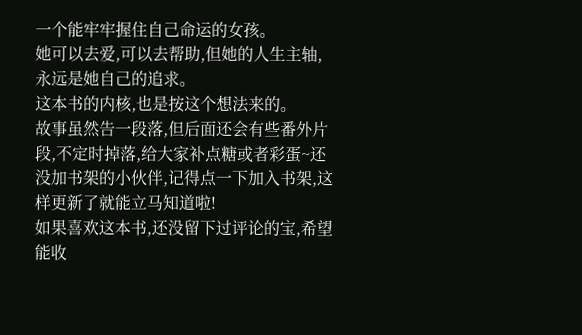一个能牢牢握住自己命运的女孩。
她可以去爱,可以去帮助,但她的人生主轴,永远是她自己的追求。
这本书的内核,也是按这个想法来的。
故事虽然告一段落,但后面还会有些番外片段,不定时掉落,给大家补点糖或者彩蛋~还没加书架的小伙伴,记得点一下加入书架,这样更新了就能立马知道啦!
如果喜欢这本书,还没留下过评论的宝,希望能收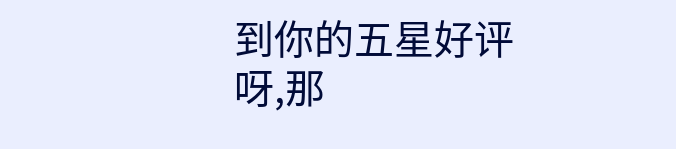到你的五星好评呀,那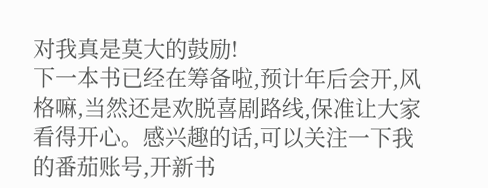对我真是莫大的鼓励!
下一本书已经在筹备啦,预计年后会开,风格嘛,当然还是欢脱喜剧路线,保准让大家看得开心。感兴趣的话,可以关注一下我的番茄账号,开新书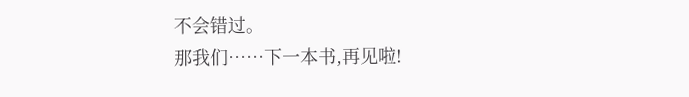不会错过。
那我们……下一本书,再见啦!